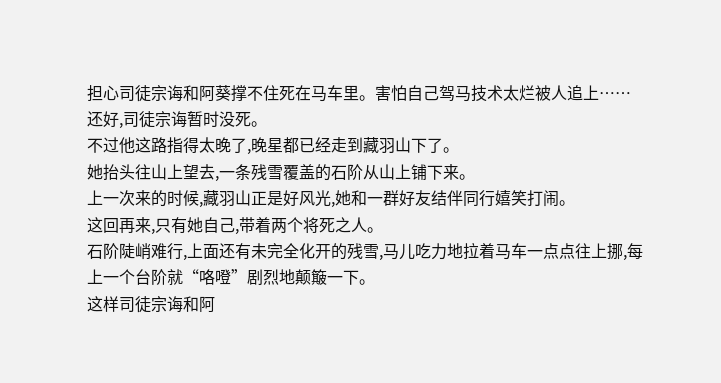担心司徒宗诲和阿葵撑不住死在马车里。害怕自己驾马技术太烂被人追上……
还好,司徒宗诲暂时没死。
不过他这路指得太晚了,晚星都已经走到藏羽山下了。
她抬头往山上望去,一条残雪覆盖的石阶从山上铺下来。
上一次来的时候,藏羽山正是好风光,她和一群好友结伴同行嬉笑打闹。
这回再来,只有她自己,带着两个将死之人。
石阶陡峭难行,上面还有未完全化开的残雪,马儿吃力地拉着马车一点点往上挪,每上一个台阶就“咯噔”剧烈地颠簸一下。
这样司徒宗诲和阿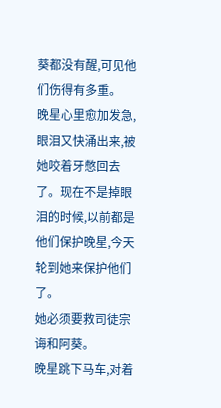葵都没有醒,可见他们伤得有多重。
晚星心里愈加发急,眼泪又快涌出来,被她咬着牙憋回去了。现在不是掉眼泪的时候,以前都是他们保护晚星,今天轮到她来保护他们了。
她必须要救司徒宗诲和阿葵。
晚星跳下马车,对着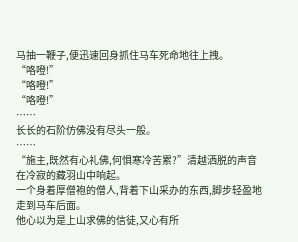马抽一鞭子,便迅速回身抓住马车死命地往上拽。
“咯噔!”
“咯噔!”
“咯噔!”
……
长长的石阶仿佛没有尽头一般。
……
“施主,既然有心礼佛,何惧寒冷苦累?”清越洒脱的声音在冷寂的藏羽山中响起。
一个身着厚僧袍的僧人,背着下山采办的东西,脚步轻盈地走到马车后面。
他心以为是上山求佛的信徒,又心有所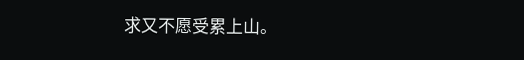求又不愿受累上山。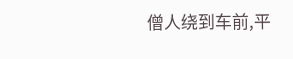僧人绕到车前,平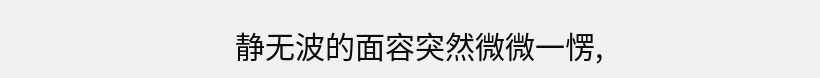静无波的面容突然微微一愣,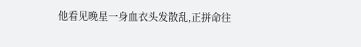他看见晚星一身血衣头发散乱,正拼命往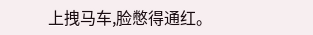上拽马车,脸憋得通红。